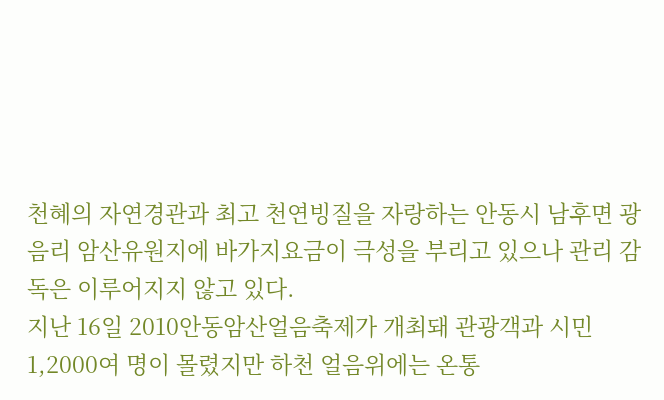천혜의 자연경관과 최고 천연빙질을 자랑하는 안동시 남후면 광음리 암산유원지에 바가지요금이 극성을 부리고 있으나 관리 감독은 이루어지지 않고 있다.
지난 16일 2010안동암산얼음축제가 개최돼 관광객과 시민 1,2000여 명이 몰렸지만 하천 얼음위에는 온통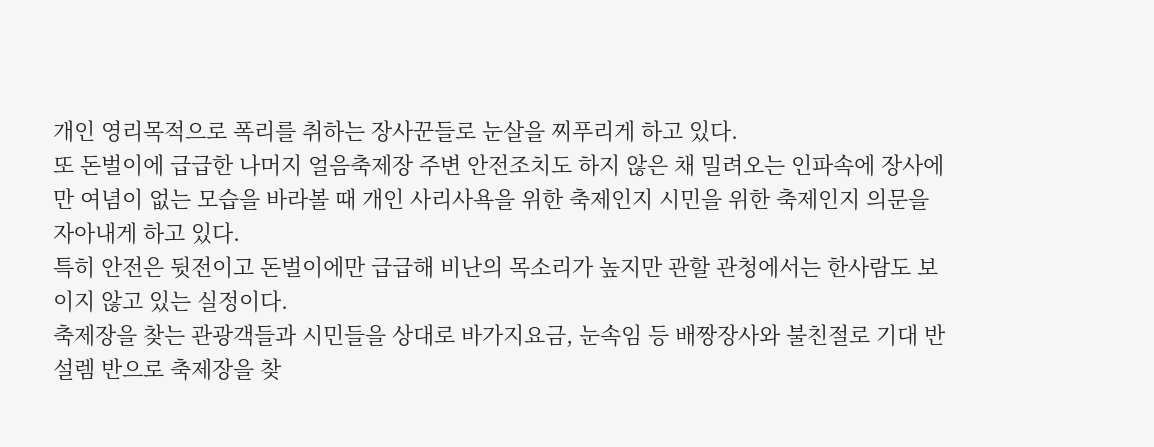개인 영리목적으로 폭리를 취하는 장사꾼들로 눈살을 찌푸리게 하고 있다.
또 돈벌이에 급급한 나머지 얼음축제장 주변 안전조치도 하지 않은 채 밀려오는 인파속에 장사에만 여념이 없는 모습을 바라볼 때 개인 사리사욕을 위한 축제인지 시민을 위한 축제인지 의문을 자아내게 하고 있다.
특히 안전은 뒷전이고 돈벌이에만 급급해 비난의 목소리가 높지만 관할 관청에서는 한사람도 보이지 않고 있는 실정이다.
축제장을 찾는 관광객들과 시민들을 상대로 바가지요금, 눈속임 등 배짱장사와 불친절로 기대 반 설렘 반으로 축제장을 찾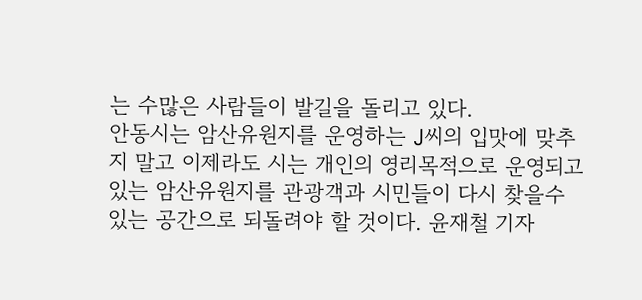는 수많은 사람들이 발길을 돌리고 있다.
안동시는 암산유원지를 운영하는 J씨의 입맛에 맞추지 말고 이제라도 시는 개인의 영리목적으로 운영되고 있는 암산유원지를 관광객과 시민들이 다시 찾을수 있는 공간으로 되돌려야 할 것이다. 윤재철 기자